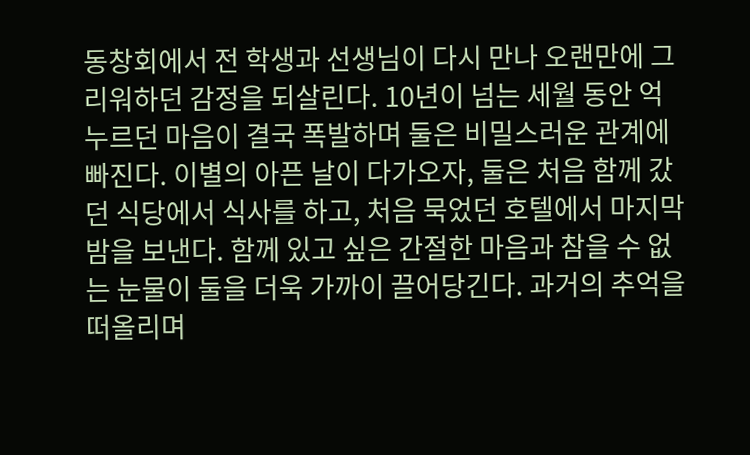동창회에서 전 학생과 선생님이 다시 만나 오랜만에 그리워하던 감정을 되살린다. 10년이 넘는 세월 동안 억누르던 마음이 결국 폭발하며 둘은 비밀스러운 관계에 빠진다. 이별의 아픈 날이 다가오자, 둘은 처음 함께 갔던 식당에서 식사를 하고, 처음 묵었던 호텔에서 마지막 밤을 보낸다. 함께 있고 싶은 간절한 마음과 참을 수 없는 눈물이 둘을 더욱 가까이 끌어당긴다. 과거의 추억을 떠올리며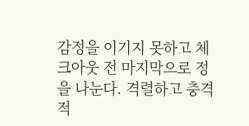감정을 이기지 못하고 체크아웃 전 마지막으로 정을 나눈다. 격렬하고 충격적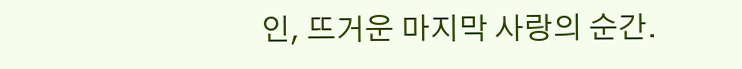인, 뜨거운 마지막 사랑의 순간.